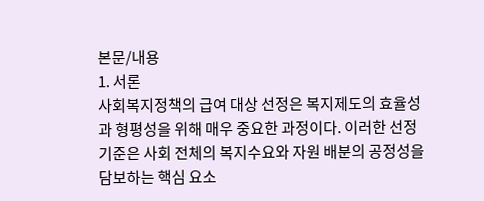본문/내용
1. 서론
사회복지정책의 급여 대상 선정은 복지제도의 효율성과 형평성을 위해 매우 중요한 과정이다. 이러한 선정 기준은 사회 전체의 복지수요와 자원 배분의 공정성을 담보하는 핵심 요소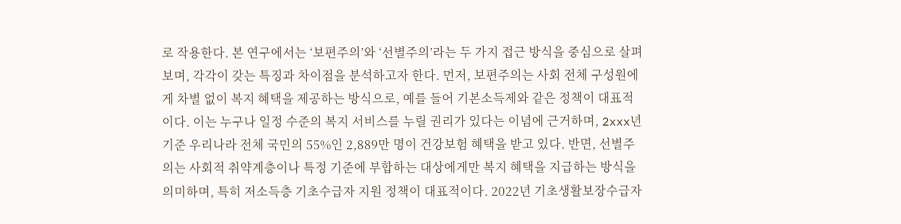로 작용한다. 본 연구에서는 ‘보편주의’와 ‘선별주의’라는 두 가지 접근 방식을 중심으로 살펴보며, 각각이 갖는 특징과 차이점을 분석하고자 한다. 먼저, 보편주의는 사회 전체 구성원에게 차별 없이 복지 혜택을 제공하는 방식으로, 예를 들어 기본소득제와 같은 정책이 대표적이다. 이는 누구나 일정 수준의 복지 서비스를 누릴 권리가 있다는 이념에 근거하며, 2xxx년 기준 우리나라 전체 국민의 55%인 2,889만 명이 건강보험 혜택을 받고 있다. 반면, 선별주의는 사회적 취약계층이나 특정 기준에 부합하는 대상에게만 복지 혜택을 지급하는 방식을 의미하며, 특히 저소득층 기초수급자 지원 정책이 대표적이다. 2022년 기초생활보장수급자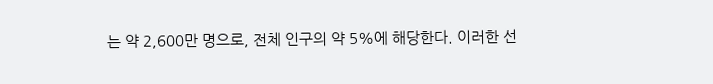는 약 2,600만 명으로, 전체 인구의 약 5%에 해당한다. 이러한 선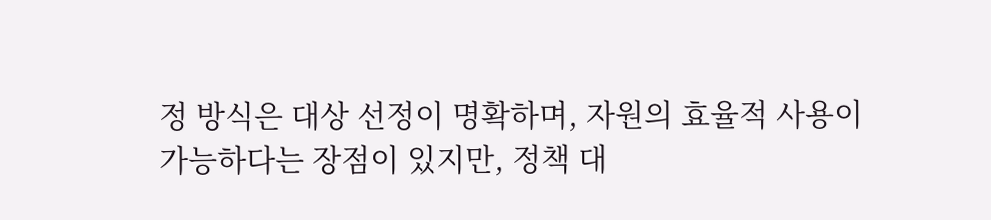정 방식은 대상 선정이 명확하며, 자원의 효율적 사용이 가능하다는 장점이 있지만, 정책 대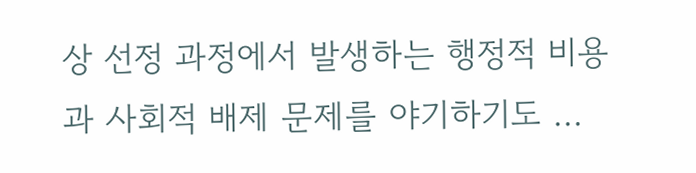상 선정 과정에서 발생하는 행정적 비용과 사회적 배제 문제를 야기하기도 …